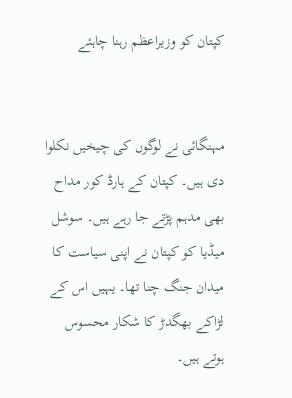کپتان کو وزیراعظم رہنا چاہئے


مہنگائی نے لوگوں کی چیخیں نکلوا دی ہیں۔ کپتان کے ہارڈ کور مداح بھی مدہم پڑتے جا رہے ہیں۔ سوشل میڈیا کو کپتان نے اپنی سیاست کا میدان جنگ چنا تھا۔ یہیں اس کے لڑاکے بھگدڑ کا شکار محسوس ہوتے ہیں۔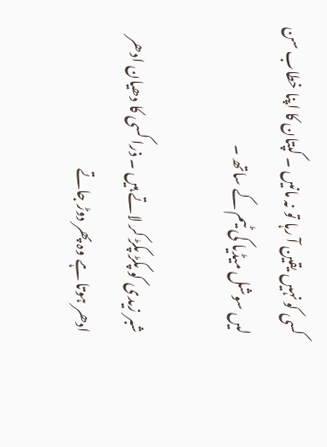کسی کو نہیں یقین آ رہا تو نہ مانیں ۔ کپتان کا اپنا خطاب سن لیں سوشل میڈیا کی ٹیم کے ساتھ ۔

شبر زیدی کو پکڑ پکڑ کر لاتے ہیں ۔ ذرا کسی کا دھیان ادھر ادھر ہوتا ہے وہ پھر دوڑ جاتے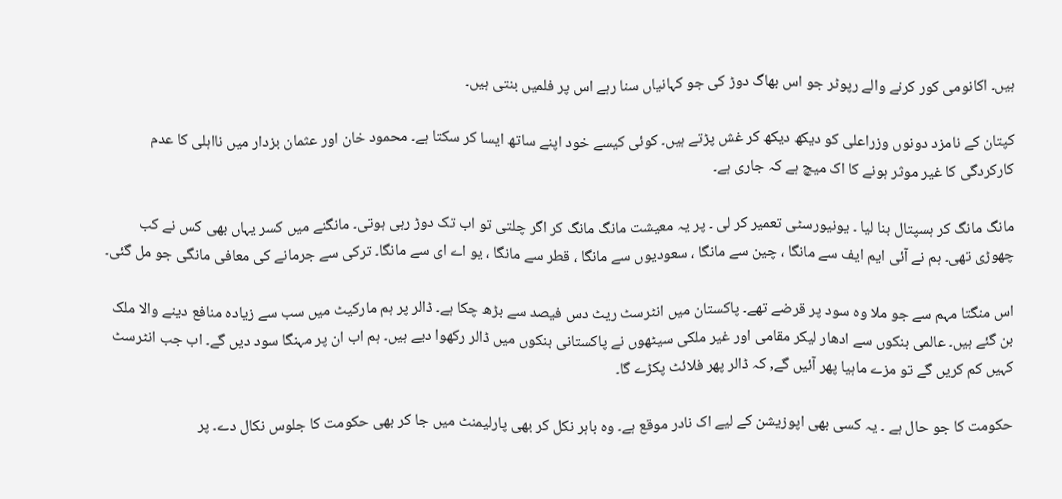ہیں۔ اکانومی کور کرنے والے رپوٹر جو اس بھاگ دوڑ کی جو کہانیاں سنا رہے اس پر فلمیں بنتی ہیں۔

کپتان کے نامزد دونوں وزراعلی کو دیکھ دیکھ کر غش پڑتے ہیں۔ کوئی کیسے خود اپنے ساتھ ایسا کر سکتا ہے۔ محمود خان اور عثمان بزدار میں نااہلی کا عدم کارکردگی کا غیر موثر ہونے کا اک میچ ہے کہ جاری ہے۔

مانگ مانگ کر ہسپتال بنا لیا ۔ یونیورسٹی تعمیر کر لی ۔ پر یہ معیشت مانگ مانگ کر اگر چلتی تو اب تک دوڑ رہی ہوتی۔ مانگنے میں کسر یہاں بھی کس نے کب چھوڑی تھی۔ ہم نے آئی ایم ایف سے مانگا ، چین سے مانگا ، سعودیوں سے مانگا ، قطر سے مانگا ، یو اے ای سے مانگا۔ ترکی سے جرمانے کی معافی مانگی جو مل گئی۔

اس منگتا مہم سے جو ملا وہ سود پر قرضے تھے۔ پاکستان میں انٹرسٹ ریٹ دس فیصد سے بڑھ چکا ہے۔ ڈالر پر ہم مارکیٹ میں سب سے زیادہ منافع دینے والا ملک بن گئے ہیں۔ عالمی بنکوں سے ادھار لیکر مقامی اور غیر ملکی سیٹھوں نے پاکستانی بنکوں میں ڈالر رکھوا دیے ہیں۔ ہم اب ان پر مہنگا سود دیں گے۔ اب جب انٹرسٹ کہیں کم کریں گے تو مزے ماہیا پھر آئیں گے, کہ ڈالر پھر فلائٹ پکڑے گا۔

حکومت کا جو حال ہے ۔ یہ کسی بھی اپوزیشن کے لیے اک نادر موقع ہے۔ وہ باہر نکل کر بھی پارلیمنٹ میں جا کر بھی حکومت کا جلوس نکال دے۔ پر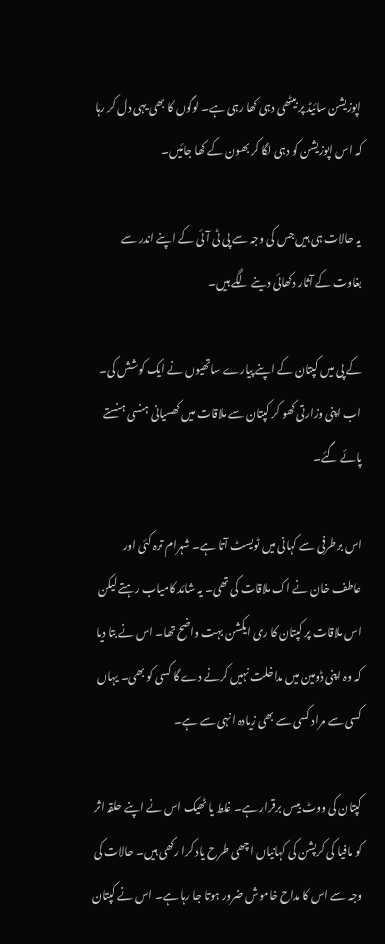اپوزیشن سائیڈ پر بیٹھی دہی کھا رہی ہے۔ لوگوں کا بھی یہی دل کر رہا کہ اس اپوزیشن کو دہی لگا کر بھون کے کھا جائیں۔

یہ حالات ہی ہیں جس کی وجہ سے پی ٹی آئی کے اپنے اندر سے بغاوت کے آثار دکھائی دینے لگے ہیں۔

کے پی میں کپتان کے اپنے پیارے ساتھیوں نے ایک کوشش کی۔ اب اپنی وزارتی کھو کر کپتان سے ملاقات میں کھسیانی ہنسی ہنستے پائے گئے۔

اس برطرفی سے کہانی میں ٹویسٹ آتا ہے۔ شہرام ترہ کئی اور عاطف خان نے اک ملاقات کی تھی۔ یہ شائد کامیاب رہتے لیکن اس ملاقات پر کپتان کا ری ایکشن بہت واضح تھا۔ اس نے بتا دیا کہ وہ اپنی ڈومین میں مداخلت نہیں کرنے دے گا کسی کو بھی۔ یہاں کسی سے مراد کسی سے بھی زیادہ انہی سے ہے۔

کپتان کی ووٹ بیس برقرار ہے۔ غلط یا ٹھیک اس نے اپنے حلقہ اثر کو مافیا کی کرپشن کی کہانیاں اچھی طرح یاد کرا رکھی ہیں۔ حالات کی وجہ سے اس کا مداح خاموش ضرور ہوتا جا رہا ہے۔ اس نے کپتان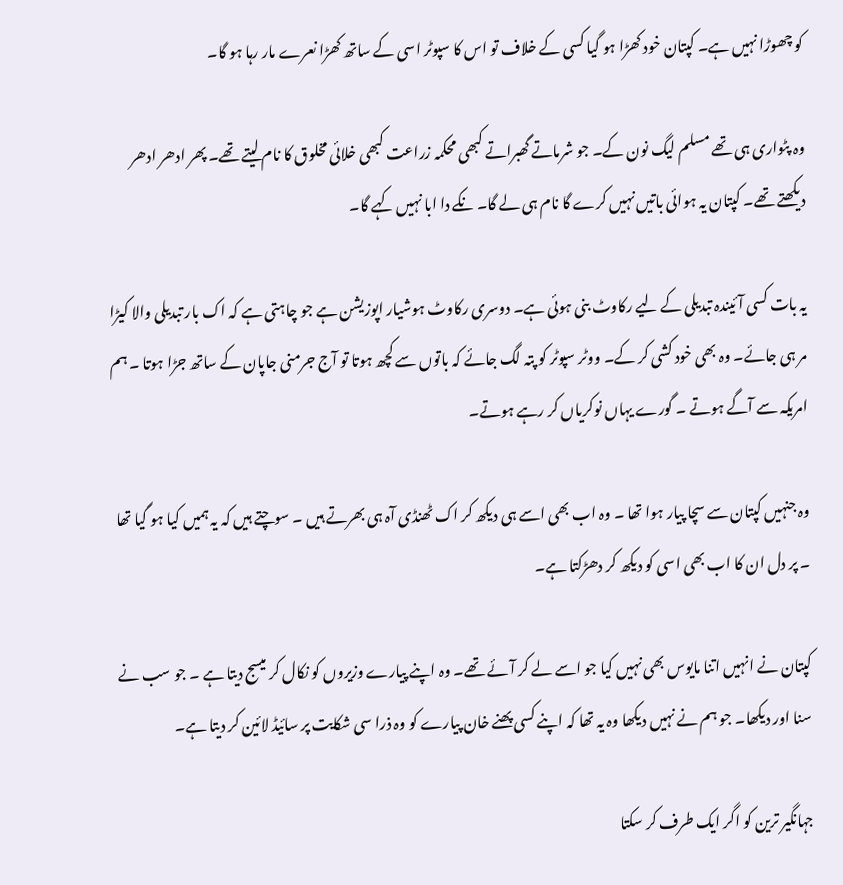کو چھوڑا نہیں ہے۔ کپتان خود کھڑا ہو گیا کسی کے خلاف تو اس کا سپوٹر اسی کے ساتھ کھڑا نعرے مار رہا ہو گا۔

وہ پٹواری ہی تھے مسلم لیگ نون کے۔ جو شرماتے گھبراتے کبھی محکمہ زراعت کبھی خلائی مخلوق کا نام لیتے تھے۔ پھر ادھر ادھر دیکھتے تھے۔ کپتان یہ ہوائی باتیں نہیں کرے گا نام ہی لے گا۔ نکے دا ابا نہیں کہے گا۔

یہ بات کسی آئیندہ تبدیلی کے لیے رکاوٹ بنی ہوئی ہے۔ دوسری رکاوٹ ہوشیار اپوزیشن ہے جو چاہتی ہے کہ اک بار تبدیلی والا کیڑا مر ہی جائے۔ وہ بھی خود کشی کر کے۔ ووٹر سپوٹر کو پتہ لگ جائے کہ باتوں سے کچھ ہوتا تو آج جرمنی جاپان کے ساتھ جڑا ہوتا ۔ ہم امریکہ سے آگے ہوتے ۔ گورے یہاں نوکریاں کر رہے ہوتے۔

وہ جنہیں کپتان سے سچا پیار ہوا تھا ۔ وہ اب بھی اسے ہی دیکھ کر اک ٹھنڈی آہ ہی بھرتے ہیں ۔ سوچتے ہیں کہ یہ ہمیں کیا ہو گیا تھا ۔ پر دل ان کا اب بھی اسی کو دیکھ کر دھڑکتا ہے۔

کپتان نے انہیں اتنا مایوس بھی نہیں کیا جو اسے لے کر آئے تھے۔ وہ اپنے پیارے وزیروں کو نکال کر میسج دیتا ہے ۔ جو سب نے سنا اور دیکھا۔ جو ہم نے نہیں دیکھا وہ یہ تھا کہ اپنے کسی پھنے خان پیارے کو وہ ذرا سی شکایت پر سائیڈ لائین کر دیتا ہے۔

جہانگیر ترین کو اگر ایک طرف کر سکتا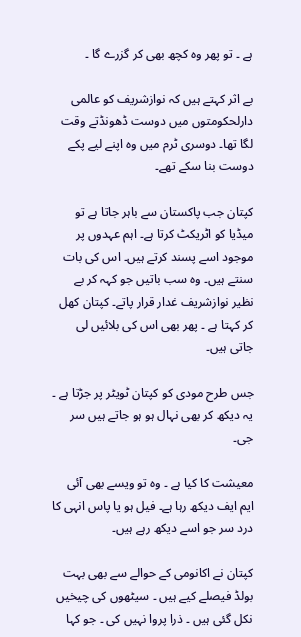ہے ۔ تو پھر وہ کچھ بھی کر گزرے گا ۔

بے اثر کہتے ہیں کہ نوازشریف کو عالمی دارلحکومتوں میں دوست ڈھونڈتے وقت لگا تھا۔ دوسری ٹرم میں وہ اپنے لیے پکے دوست بنا سکے تھے۔

کپتان جب پاکستان سے باہر جاتا ہے تو میڈیا کو اٹریکٹ کرتا ہے۔ اہم عہدوں پر موجود اسے پسند کرتے ہیں۔ اس کی بات سنتے ہیں۔ وہ سب باتیں جو کہہ کر بے نظیر نوازشریف غدار قرار پاتے۔ کپتان کھل کر کہتا ہے ۔ پھر بھی اس کی بلائیں لی جاتی ہیں۔

جس طرح مودی کو کپتان ٹویٹر پر جڑتا ہے ۔ یہ دیکھ کر بھی نہال ہو ہو جاتے ہیں سر جی۔

معیشت کا کیا ہے ۔ وہ تو ویسے بھی آئی ایم ایف دیکھ رہا ہے۔ فیل ہو یا پاس انہی کا درد سر جو اسے دیکھ رہے ہیں۔

کپتان نے اکانومی کے حوالے سے بھی بہت بولڈ فیصلے کیے ہیں ۔ سیٹھوں کی چیخیں نکل گئی ہیں ۔ ذرا پروا نہیں کی ۔ جو کہا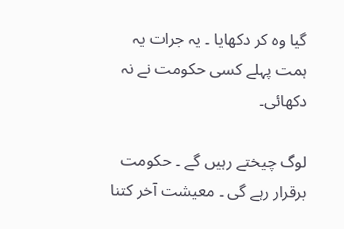گیا وہ کر دکھایا ۔ یہ جرات یہ ہمت پہلے کسی حکومت نے نہ دکھائی۔

لوگ چیختے رہیں گے ۔ حکومت برقرار رہے گی ۔ معیشت آخر کتنا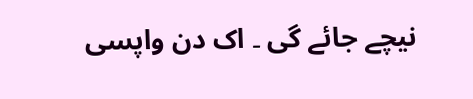نیچے جائے گی ۔ اک دن واپسی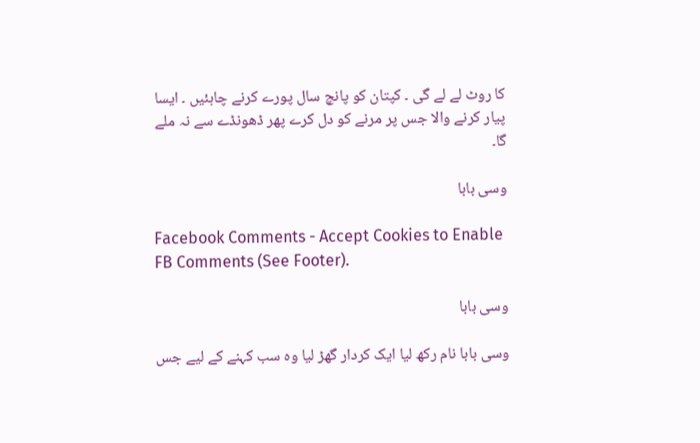کا روٹ لے لے گی ۔ کپتان کو پانچ سال پورے کرنے چاہئیں ۔ ایسا پیار کرنے والا جس پر مرنے کو دل کرے پھر ڈھونڈے سے نہ ملے گا۔

وسی بابا

Facebook Comments - Accept Cookies to Enable FB Comments (See Footer).

وسی بابا

وسی بابا نام رکھ لیا ایک کردار گھڑ لیا وہ سب کہنے کے لیے جس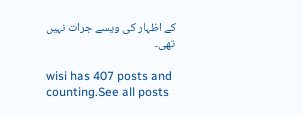کے اظہار کی ویسے جرات نہیں تھی۔

wisi has 407 posts and counting.See all posts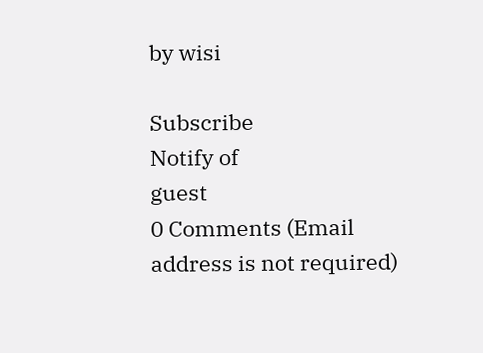by wisi

Subscribe
Notify of
guest
0 Comments (Email address is not required)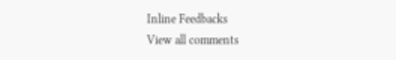Inline Feedbacks
View all comments